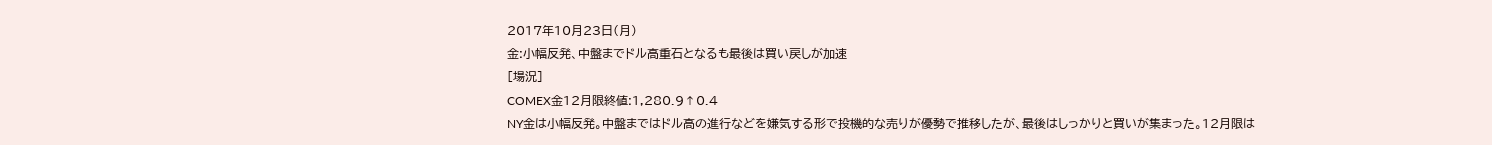2017年10月23日(月)
金:小幅反発、中盤までドル高重石となるも最後は買い戻しが加速
[場況]
COMEX金12月限終値:1,280.9↑0.4
NY金は小幅反発。中盤まではドル高の進行などを嫌気する形で投機的な売りが優勢で推移したが、最後はしっかりと買いが集まった。12月限は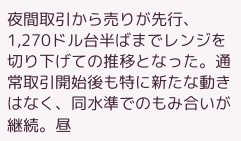夜間取引から売りが先行、1,270ドル台半ばまでレンジを切り下げての推移となった。通常取引開始後も特に新たな動きはなく、同水準でのもみ合いが継続。昼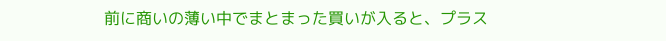前に商いの薄い中でまとまった買いが入ると、プラス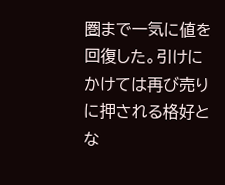圏まで一気に値を回復した。引けにかけては再び売りに押される格好とな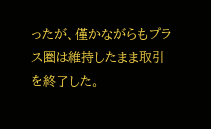ったが、僅かながらもプラス圏は維持したまま取引を終了した。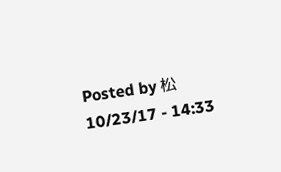Posted by 松 10/23/17 - 14:33